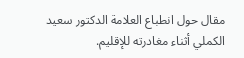مقال حول انطباع العلامة الدكتور سعيد الكملي أثناء مغادرته للإقليم.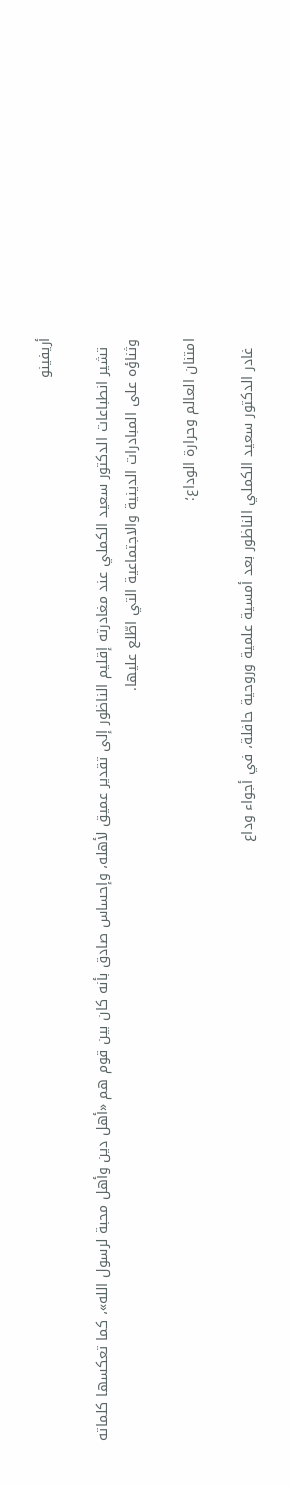أريفينو

  تشير انطباعات الدكتور سعيد الكملي عند مغادرته إقليم الناظور إلى تقدير عميق لأهله، وإحساس صادق بأنه كان بين قوم هم «أهل دين وأهل محبة لرسول الله»، كما تعكسها كلماته وثناؤه على المبادرات الدينية والاجتماعية التي اطّلع عليها.

امتنان العالم وحرارة الوداع؛

  غادر الدكتور سعيد الكملي الناظور بعد أمسية علمية وروحية حافلة، في أجواء وداع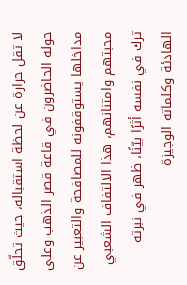لا تقل حرارة عن لحظة استقباله، حيث تحلّق حوله الحاضرون في قاعة قصر الذهب وعلى مداخلها يستوقفونه للمصافحة والتعبير عن محبتهم وامتنانهم، هذا الالتفاف الشعبي ترك في نفسه أثرًا بيّنًا، ظهر في نبرته الهادئة وكلماته الوجيزة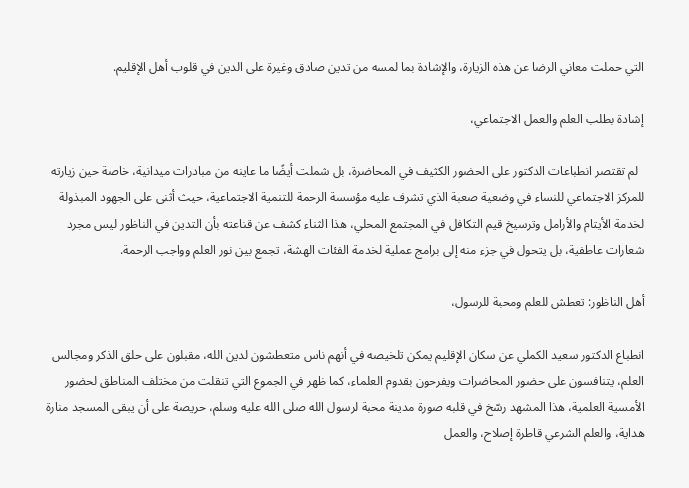التي حملت معاني الرضا عن هذه الزيارة، والإشادة بما لمسه من تدين صادق وغيرة على الدين في قلوب أهل الإقليم.

إشادة بطلب العلم والعمل الاجتماعي،

  لم تقتصر انطباعات الدكتور على الحضور الكثيف في المحاضرة، بل شملت أيضًا ما عاينه من مبادرات ميدانية، خاصة حين زيارته للمركز الاجتماعي للنساء في وضعية صعبة الذي تشرف عليه مؤسسة الرحمة للتنمية الاجتماعية، حيث أثنى على الجهود المبذولة لخدمة الأيتام والأرامل وترسيخ قيم التكافل في المجتمع المحلي، هذا الثناء كشف عن قناعته بأن التدين في الناظور ليس مجرد شعارات عاطفية، بل يتحول في جزء منه إلى برامج عملية لخدمة الفئات الهشة، تجمع بين نور العلم وواجب الرحمة.

أهل الناظور: تعطش للعلم ومحبة للرسول،

انطباع الدكتور سعيد الكملي عن سكان الإقليم يمكن تلخيصه في أنهم ناس متعطشون لدين الله، مقبلون على حلق الذكر ومجالس العلم، يتنافسون على حضور المحاضرات ويفرحون بقدوم العلماء، كما ظهر في الجموع التي تنقلت من مختلف المناطق لحضور الأمسية العلمية، هذا المشهد رسّخ في قلبه صورة مدينة محبة لرسول الله صلى الله عليه وسلم، حريصة على أن يبقى المسجد منارة هداية، والعلم الشرعي قاطرة إصلاح، والعمل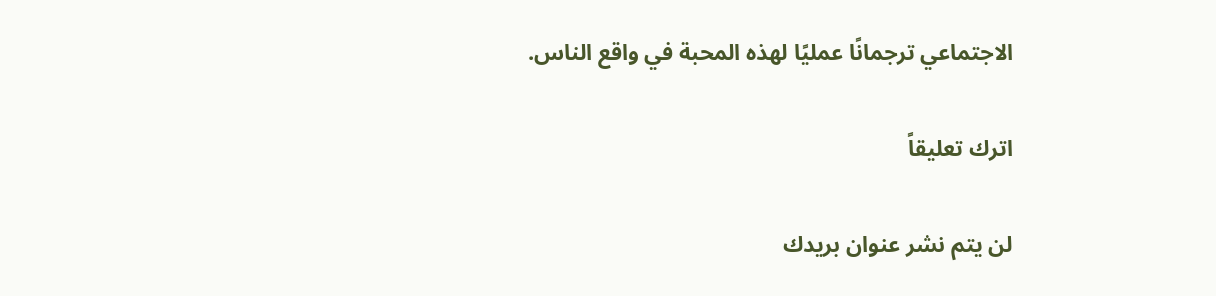الاجتماعي ترجمانًا عمليًا لهذه المحبة في واقع الناس.

اترك تعليقاً

لن يتم نشر عنوان بريدك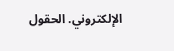الإلكتروني. الحقول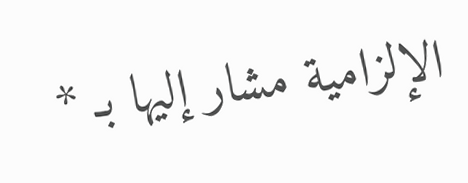الإلزامية مشار إليها بـ *